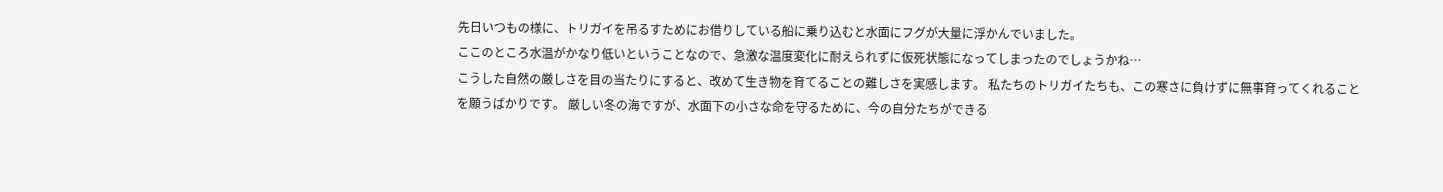先日いつもの様に、トリガイを吊るすためにお借りしている船に乗り込むと水面にフグが大量に浮かんでいました。
ここのところ水温がかなり低いということなので、急激な温度変化に耐えられずに仮死状態になってしまったのでしょうかね…
こうした自然の厳しさを目の当たりにすると、改めて生き物を育てることの難しさを実感します。 私たちのトリガイたちも、この寒さに負けずに無事育ってくれることを願うばかりです。 厳しい冬の海ですが、水面下の小さな命を守るために、今の自分たちができる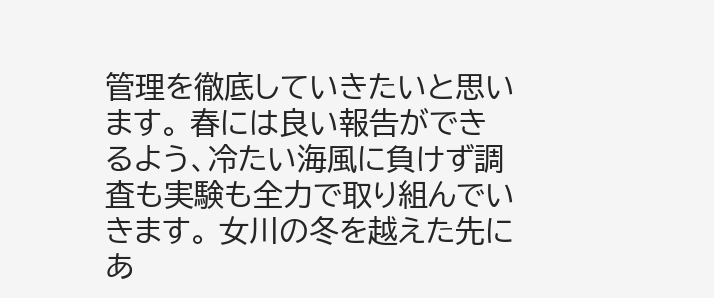管理を徹底していきたいと思います。 春には良い報告ができるよう、冷たい海風に負けず調査も実験も全力で取り組んでいきます。 女川の冬を越えた先にあ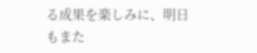る成果を楽しみに、明日もまた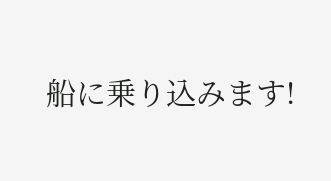船に乗り込みます!